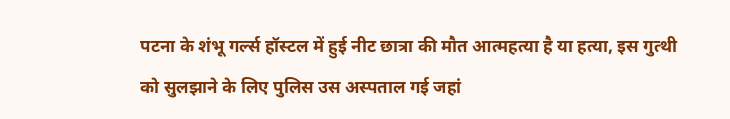पटना के शंभू गर्ल्स हॉस्टल में हुई नीट छात्रा की मौत आत्महत्या है या हत्या, इस गुत्थी को सुलझाने के लिए पुलिस उस अस्पताल गई जहां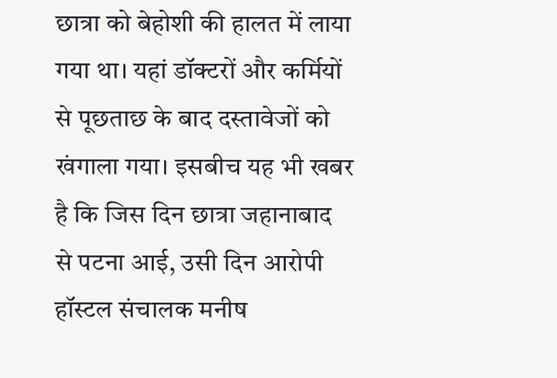छात्रा को बेहोशी की हालत में लाया गया था। यहां डॉक्टरों और कर्मियों से पूछताछ के बाद दस्तावेजों को खंगाला गया। इसबीच यह भी खबर है कि जिस दिन छात्रा जहानाबाद से पटना आई, उसी दिन आरोपी हॉस्टल संचालक मनीष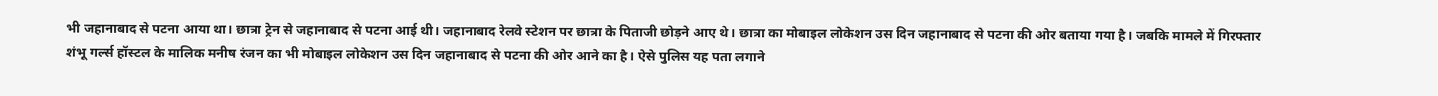भी जहानाबाद से पटना आया था। छात्रा ट्रेन से जहानाबाद से पटना आई थी। जहानाबाद रेलवे स्टेशन पर छात्रा के पिताजी छोड़ने आए थे। छात्रा का मोबाइल लोकेशन उस दिन जहानाबाद से पटना की ओर बताया गया है। जबकि मामले में गिरफ्तार शंभू गर्ल्स हॉस्टल के मालिक मनीष रंजन का भी मोबाइल लोकेशन उस दिन जहानाबाद से पटना की ओर आने का है। ऐसे पुलिस यह पता लगाने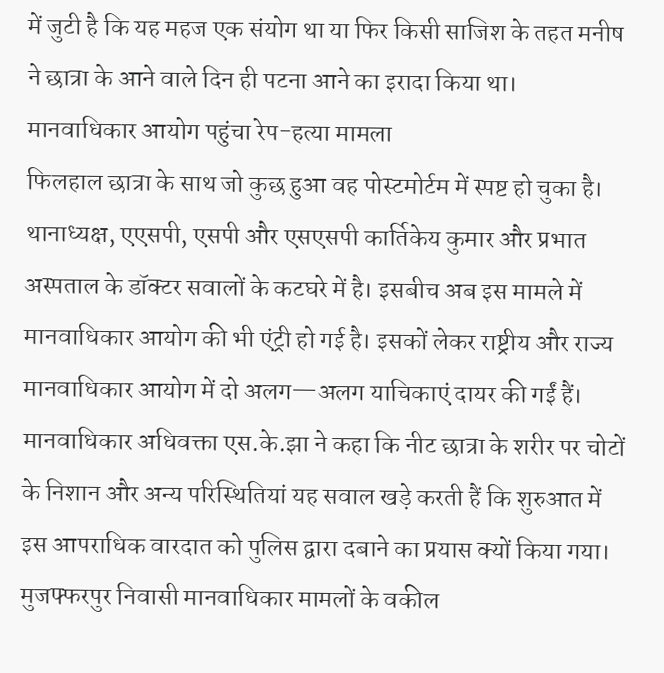में जुटी है कि यह महज एक संयोग था या फिर किसी साजिश के तहत मनीष ने छात्रा के आने वाले दिन ही पटना आने का इरादा किया था।
मानवाधिकार आयोग पहुंचा रेप-हत्या मामला
फिलहाल छात्रा के साथ जो कुछ हुआ वह पोस्टमोर्टम में स्पष्ट हो चुका है। थानाध्यक्ष, एएसपी, एसपी और एसएसपी कार्तिकेय कुमार और प्रभात अस्पताल के डॉक्टर सवालों के कटघरे में है। इसबीच अब इस मामले में मानवाधिकार आयोग की भी एंट्री हो गई है। इसकों लेकर राष्ट्रीय और राज्य मानवाधिकार आयोग में दो अलग—अलग याचिकाएं दायर की गईं हैं। मानवाधिकार अधिवक्ता एस.के.झा ने कहा कि नीट छात्रा के शरीर पर चोटों के निशान और अन्य परिस्थितियां यह सवाल खड़े करती हैं कि शुरुआत में इस आपराधिक वारदात को पुलिस द्वारा दबाने का प्रयास क्यों किया गया। मुजफ्फरपुर निवासी मानवाधिकार मामलों के वकील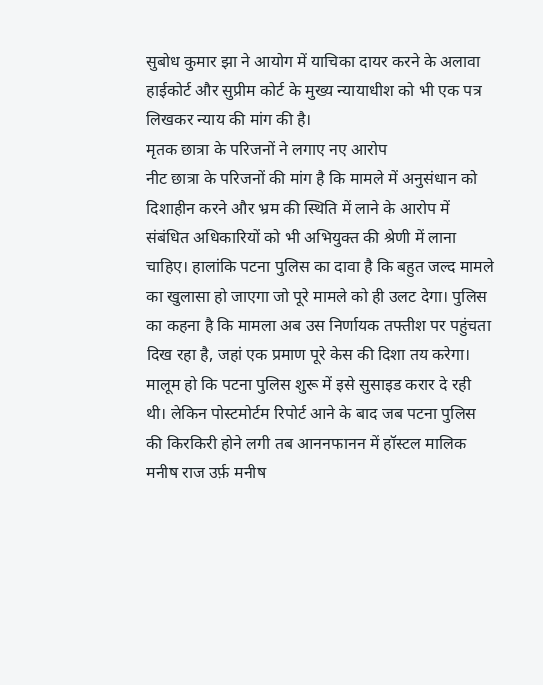सुबोध कुमार झा ने आयोग में याचिका दायर करने के अलावा हाईकोर्ट और सुप्रीम कोर्ट के मुख्य न्यायाधीश को भी एक पत्र लिखकर न्याय की मांग की है।
मृतक छात्रा के परिजनों ने लगाए नए आरोप
नीट छात्रा के परिजनों की मांग है कि मामले में अनुसंधान को दिशाहीन करने और भ्रम की स्थिति में लाने के आरोप में संबंधित अधिकारियों को भी अभियुक्त की श्रेणी में लाना चाहिए। हालांकि पटना पुलिस का दावा है कि बहुत जल्द मामले का खुलासा हो जाएगा जो पूरे मामले को ही उलट देगा। पुलिस का कहना है कि मामला अब उस निर्णायक तफ्तीश पर पहुंचता दिख रहा है, जहां एक प्रमाण पूरे केस की दिशा तय करेगा। मालूम हो कि पटना पुलिस शुरू में इसे सुसाइड करार दे रही थी। लेकिन पोस्टमोर्टम रिपोर्ट आने के बाद जब पटना पुलिस की किरकिरी होने लगी तब आननफानन में हॉस्टल मालिक मनीष राज उर्फ़ मनीष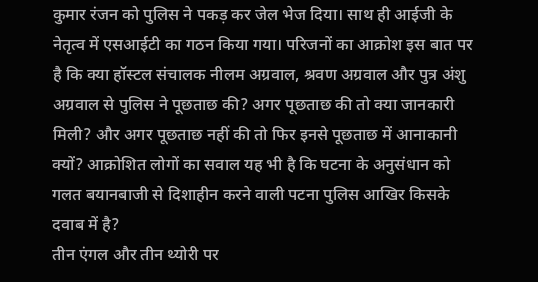कुमार रंजन को पुलिस ने पकड़ कर जेल भेज दिया। साथ ही आईजी के नेतृत्व में एसआईटी का गठन किया गया। परिजनों का आक्रोश इस बात पर है कि क्या हॉस्टल संचालक नीलम अग्रवाल, श्रवण अग्रवाल और पुत्र अंशु अग्रवाल से पुलिस ने पूछताछ की? अगर पूछताछ की तो क्या जानकारी मिली? और अगर पूछताछ नहीं की तो फिर इनसे पूछताछ में आनाकानी क्यों? आक्रोशित लोगों का सवाल यह भी है कि घटना के अनुसंधान को गलत बयानबाजी से दिशाहीन करने वाली पटना पुलिस आखिर किसके दवाब में है?
तीन एंगल और तीन थ्योरी पर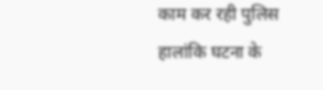काम कर रही पुलिस
हालांकि घटना के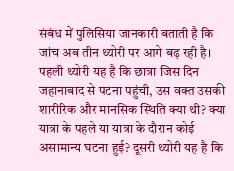संबंध में पुलिसिया जानकारी बताती है कि जांच अब तीन थ्योरी पर आगे बढ़ रही है। पहली थ्योरी यह है कि छात्रा जिस दिन जहानाबाद से पटना पहुंची, उस वक्त उसकी शारीरिक और मानसिक स्थिति क्या थी? क्या यात्रा के पहले या यात्रा के दौरान कोई असामान्य घटना हुई? दूसरी थ्योरी यह है कि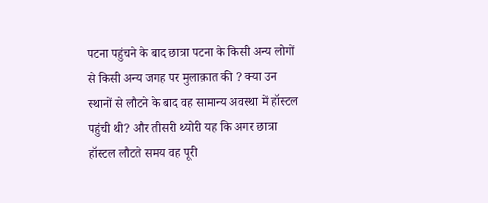पटना पहुंचने के बाद छात्रा पटना के किसी अन्य लोगों से किसी अन्य जगह पर मुलाक़ात की ? क्या उन स्थानों से लौटने के बाद वह सामान्य अवस्था में हॉस्टल पहुंची थी? और तीसरी थ्योरी यह कि अगर छात्रा हॉस्टल लौटते समय वह पूरी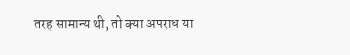तरह सामान्य थी, तो क्या अपराध या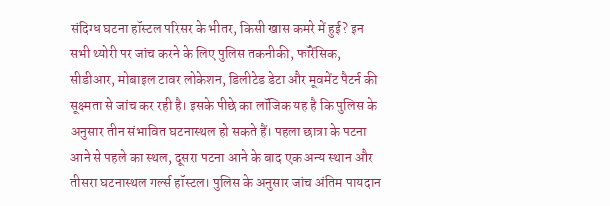संदिग्ध घटना हॉस्टल परिसर के भीतर, किसी खास कमरे में हुई? इन सभी थ्योरी पर जांच करने के लिए पुलिस तकनीकी, फॉरेंसिक, सीडीआर, मोबाइल टावर लोकेशन, डिलीटेड डेटा और मूवमेंट पैटर्न की सूक्ष्मता से जांच कर रही है। इसके पीछे का लॉजिक यह है कि पुलिस के अनुसार तीन संभावित घटनास्थल हो सकते हैं। पहला छात्रा के पटना आने से पहले का स्थल, दूसरा पटना आने के बाद एक अन्य स्थान और तीसरा घटनास्थल गर्ल्स हॉस्टल। पुलिस के अनुसार जांच अंतिम पायदान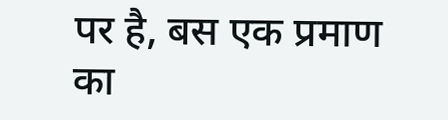पर है, बस एक प्रमाण का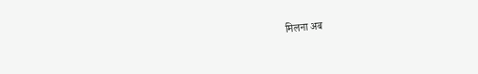मिलना अब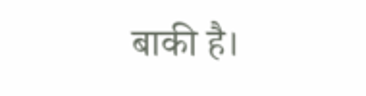बाकी है।